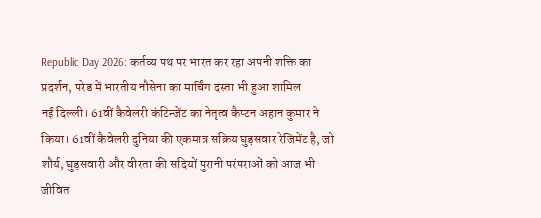Republic Day 2026: कर्तव्य पथ पर भारत कर रहा अपनी शक्ति का प्रदर्शन, परेड में भारतीय नौसेना का मार्चिंग दस्ता भी हुआ शामिल
नई दिल्ली। 61वीं कैवेलरी कंटिन्जेंट का नेतृत्व कैप्टन अहान कुमार ने किया। 61वीं कैवेलरी दुनिया की एकमात्र सक्रिय घुड़सवार रेजिमेंट है, जो शौर्य, घुड़सवारी और वीरता की सदियों पुरानी परंपराओं को आज भी जीवित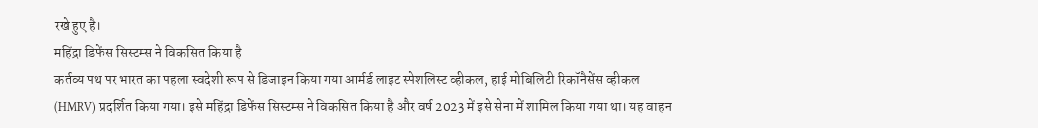रखे हुए है।
महिंद्रा डिफेंस सिस्टम्स ने विकसित किया है
कर्तव्य पथ पर भारत का पहला स्वदेशी रूप से डिजाइन किया गया आर्मर्ड लाइट स्पेशलिस्ट व्हीकल, हाई मोबिलिटी रिकॉनैसेंस व्हीकल (HMRV) प्रदर्शित किया गया। इसे महिंद्रा डिफेंस सिस्टम्स ने विकसित किया है और वर्ष 2023 में इसे सेना में शामिल किया गया था। यह वाहन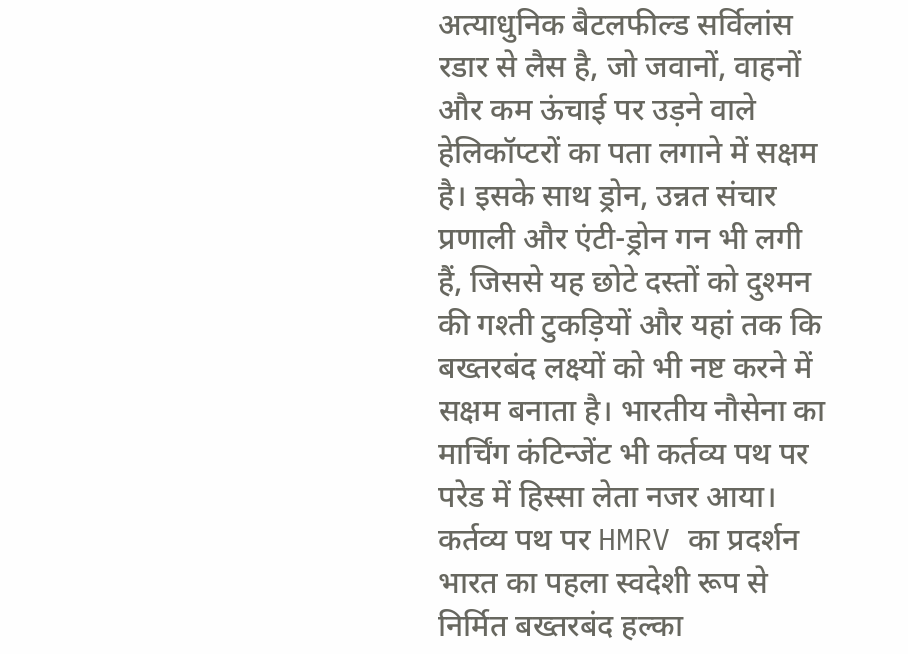अत्याधुनिक बैटलफील्ड सर्विलांस रडार से लैस है, जो जवानों, वाहनों और कम ऊंचाई पर उड़ने वाले हेलिकॉप्टरों का पता लगाने में सक्षम है। इसके साथ ड्रोन, उन्नत संचार प्रणाली और एंटी-ड्रोन गन भी लगी हैं, जिससे यह छोटे दस्तों को दुश्मन की गश्ती टुकड़ियों और यहां तक कि बख्तरबंद लक्ष्यों को भी नष्ट करने में सक्षम बनाता है। भारतीय नौसेना का मार्चिंग कंटिन्जेंट भी कर्तव्य पथ पर परेड में हिस्सा लेता नजर आया।
कर्तव्य पथ पर HMRV का प्रदर्शन
भारत का पहला स्वदेशी रूप से निर्मित बख्तरबंद हल्का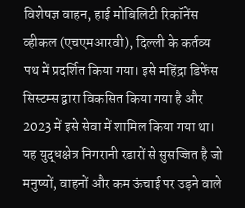विशेषज्ञ वाहन, हाई मोबिलिटी रिकॉनेंस व्हीकल (एचएमआरवी), दिल्ली के कर्तव्य पथ में प्रदर्शित किया गया। इसे महिंद्रा डिफेंस सिस्टम्स द्वारा विकसित किया गया है और 2023 में इसे सेवा में शामिल किया गया था। यह युद्धक्षेत्र निगरानी रडारों से सुसज्जित है जो मनुष्यों, वाहनों और कम ऊंचाई पर उड़ने वाले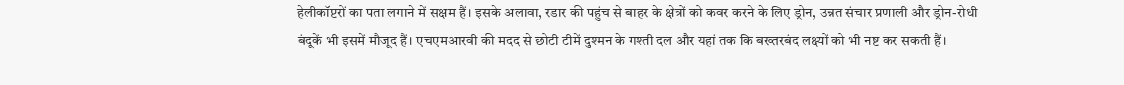हेलीकॉप्टरों का पता लगाने में सक्षम हैं। इसके अलावा, रडार की पहुंच से बाहर के क्षेत्रों को कवर करने के लिए ड्रोन, उन्नत संचार प्रणाली और ड्रोन-रोधी बंदूकें भी इसमें मौजूद हैं। एचएमआरवी की मदद से छोटी टीमें दुश्मन के गश्ती दल और यहां तक कि बख्तरबंद लक्ष्यों को भी नष्ट कर सकती हैं।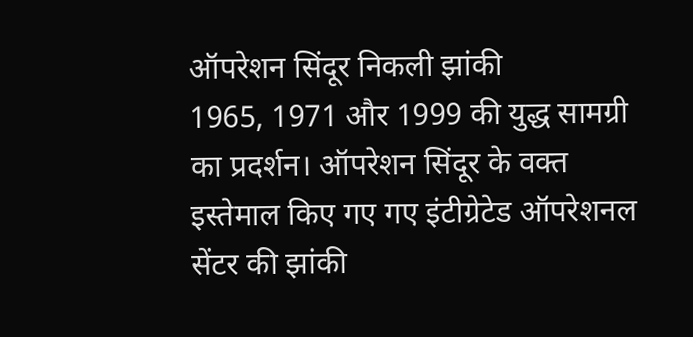ऑपरेशन सिंदूर निकली झांकी
1965, 1971 और 1999 की युद्ध सामग्री का प्रदर्शन। ऑपरेशन सिंदूर के वक्त इस्तेमाल किए गए गए इंटीग्रेटेड ऑपरेशनल सेंटर की झांकी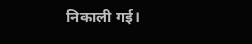निकाली गई।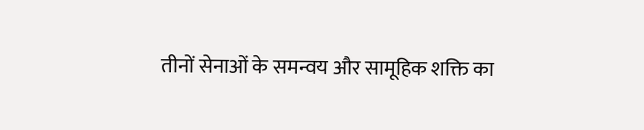तीनों सेनाओं के समन्वय और सामूहिक शक्ति का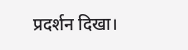प्रदर्शन दिखा।